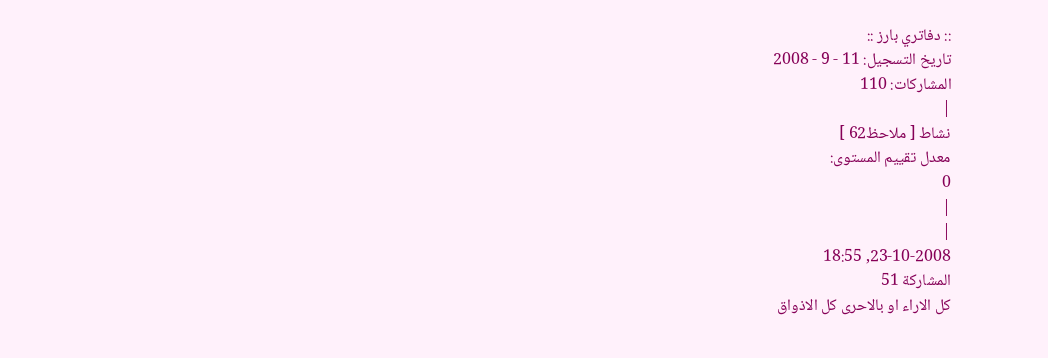:: دفاتري بارز ::
تاريخ التسجيل: 11 - 9 - 2008
المشاركات: 110
|
نشاط [ ملاحظ62 ]
معدل تقييم المستوى:
0
|
|
23-10-2008, 18:55
المشاركة 51
كل الاراء او بالاحرى كل الاذواق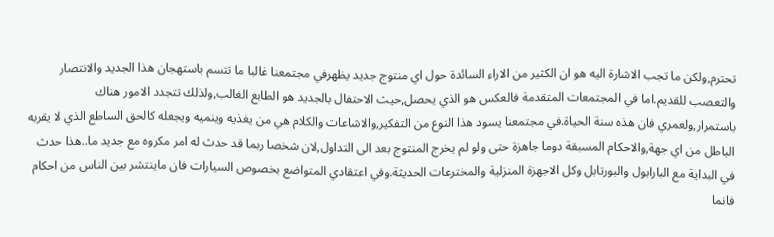تحترم,ولكن ما تجب الاشارة اليه هو ان الكثير من الاراء السائدة حول اي منتوج جديد يظهرفي مجتمعنا غالبا ما تتسم باستهجان هذا الجديد والانتصار والتعصب للقديم.اما في المجتمعات المتقدمة فالعكس هو الذي يحصل,حيث الاحتفال بالجديد هو الطابع الغالب,ولذلك تتجدد الامور هناك باستمرار,ولعمري فان هذه سنة الحياة.في مجتمعنا يسود هذا النوع من التفكير,والاشاعات والكلام هي من يغذيه وينميه ويجعله كالحق الساطع الذي لا يقربه الباطل من اي جهة,والاحكام المسبقة دوما جاهزة حتى ولو لم يخرج المنتوج بعد الى التداول,لان شخصا ربما قد حدث له امر مكروه مع جديد ما..هذا حدث في البداية مع البارابول والبورتابل وكل الاجهزة المنزلية والمخترعات الحديثة.وفي اعتقادي المتواضع بخصوص السيارات فان ماينتشر بين الناس من احكام فانما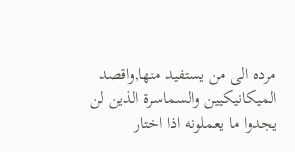مرده الى من يستفيد منها,واقصد الميكانيكيين والسماسرة الذين لن يجدوا ما يعملونه اذا اختار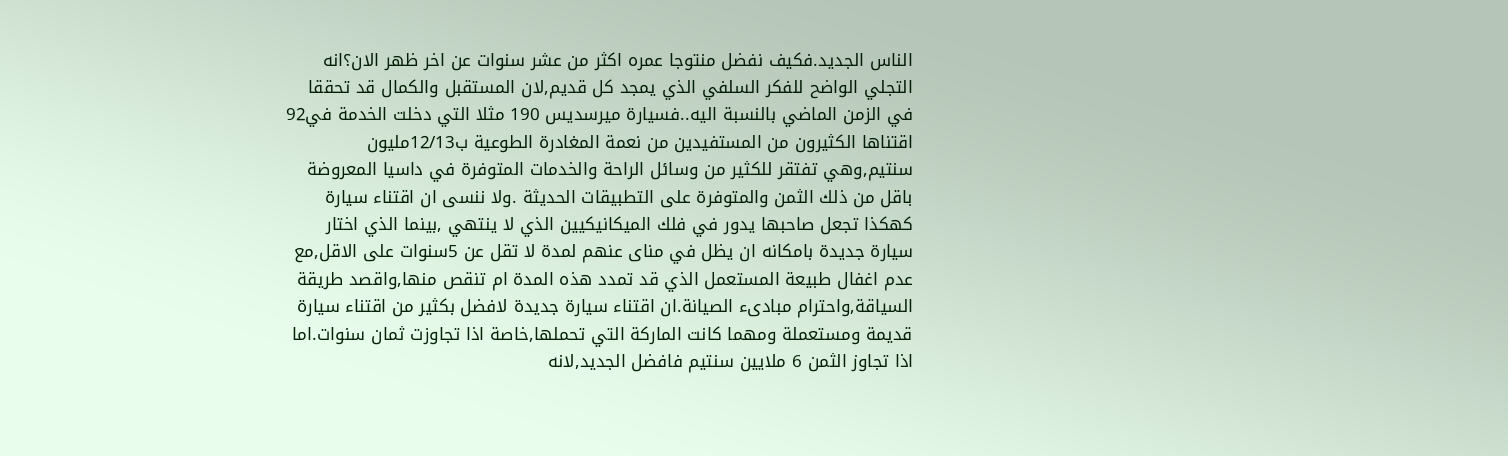الناس الجديد.فكيف نفضل منتوجا عمره اكثر من عشر سنوات عن اخر ظهر الان؟انه التجلي الواضح للفكر السلفي الذي يمجد كل قديم,لان المستقبل والكمال قد تحققا في الزمن الماضي بالنسبة اليه..فسيارة ميرسديس 190 مثلا التي دخلت الخدمة في92 اقتناها الكثيرون من المستفيدين من نعمة المغادرة الطوعية ب12/13مليون سنتيم,وهي تفتقر للكثير من وسائل الراحة والخدمات المتوفرة في داسيا المعروضة باقل من ذلك الثمن والمتوفرة على التطبيقات الحديثة .ولا ننسى ان اقتناء سيارة كهكذا تجعل صاحبها يدور في فلك الميكانيكيين الذي لا ينتهي ,بينما الذي اختار سيارة جديدة بامكانه ان يظل في مناى عنهم لمدة لا تقل عن 5سنوات على الاقل,مع عدم اغفال طبيعة المستعمل الذي قد تمدد هذه المدة ام تنقص منها,واقصد طريقة السياقة,واحترام مبادىء الصيانة.ان اقتناء سيارة جديدة لافضل بكثير من اقتناء سيارة قديمة ومستعملة ومهما كانت الماركة التي تحملها,خاصة اذا تجاوزت ثمان سنوات.اما اذا تجاوز الثمن 6 ملايين سنتيم فافضل الجديد,لانه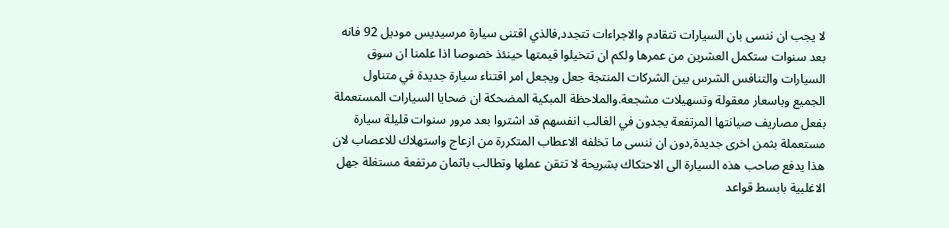لا يجب ان ننسى بان السيارات تتقادم والاجراءات تتجدد,فالذي اقتنى سيارة مرسيديس موديل 92 فانه بعد سنوات ستكمل العشرين من عمرها ولكم ان تتخيلوا قيمتها حينئذ خصوصا اذا علمنا ان سوق السيارات والتنافس الشرس بين الشركات المنتجة جعل ويجعل امر اقتناء سيارة جديدة في متناول الجميع وباسعار معقولة وتسهيلات مشجعة.والملاحظة المبكية المضحكة ان ضحايا السيارات المستعملة بفعل مصاريف صيانتها المرتفعة يجدون في الغالب انفسهم قد اشتروا بعد مرور سنوات قليلة سيارة مستعملة بثمن اخرى جديدة,دون ان ننسى ما تخلفه الاعطاب المتكررة من ازعاج واستهلاك للاعصاب لان هذا يدفع صاحب هذه السيارة الى الاحتكاك بشريحة لا تتقن عملها وتطالب باثمان مرتفعة مستغلة جهل الاغلبية بابسط قواعد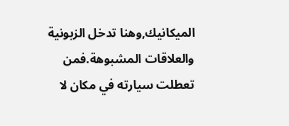الميكانيك,وهنا تدخل الزبونية والعلاقات المشبوهة.فمن تعطلت سيارته في مكان لا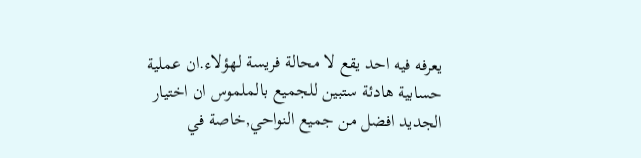يعرفه فيه احد يقع لا محالة فريسة لهؤلاء.ان عملية حسابية هادئة ستبين للجميع بالملموس ان اختيار الجديد افضل من جميع النواحي,خاصة في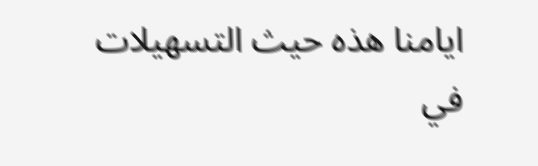ايامنا هذه حيث التسهيلات في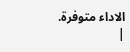الاداء متوفرة.
|